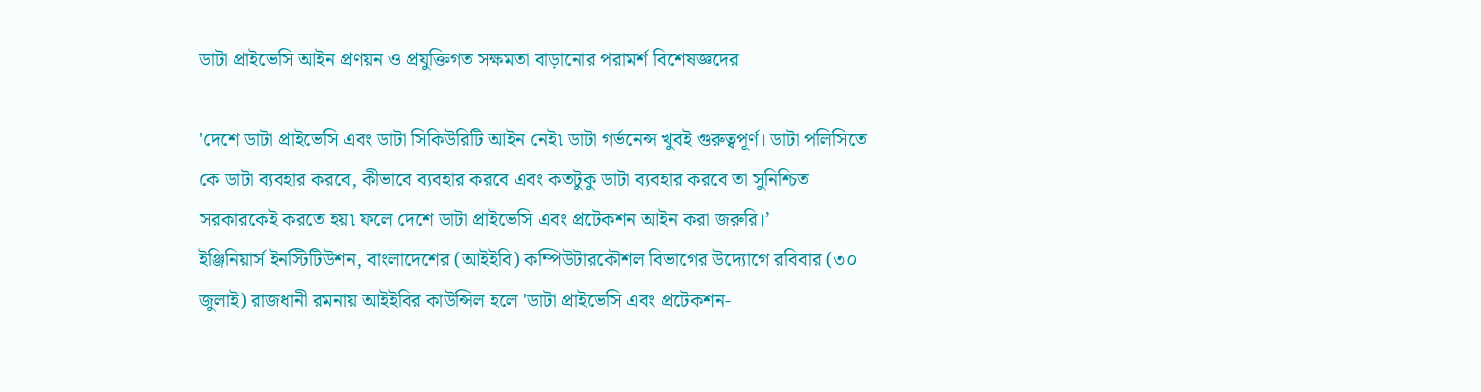ডাটা প্রাইভেসি আইন প্রণয়ন ও প্রযুক্তিগত সক্ষমতা বাড়ানোর পরামর্শ বিশেষজ্ঞদের

'দেশে ডাটা প্রাইভেসি এবং ডাটা সিকিউরিটি আইন নেই৷ ডাটা গর্ভনেন্স খুবই গুরুত্বপূর্ণ। ডাটা পলিসিতে কে ডাটা ব্যবহার করবে, কীভাবে ব্যবহার করবে এবং কতটুকু ডাটা ব্যবহার করবে তা সুনিশ্চিত সরকারকেই করতে হয়৷ ফলে দেশে ডাটা প্রাইভেসি এবং প্রটেকশন আইন করা জরুরি।’
ইঞ্জিনিয়ার্স ইনস্টিটিউশন, বাংলাদেশের (আইইবি) কম্পিউটারকৌশল বিভাগের উদ্যোগে রবিবার (৩০ জুলাই) রাজধানী রমনায় আইইবির কাউন্সিল হলে 'ডাটা প্রাইভেসি এবং প্রটেকশন-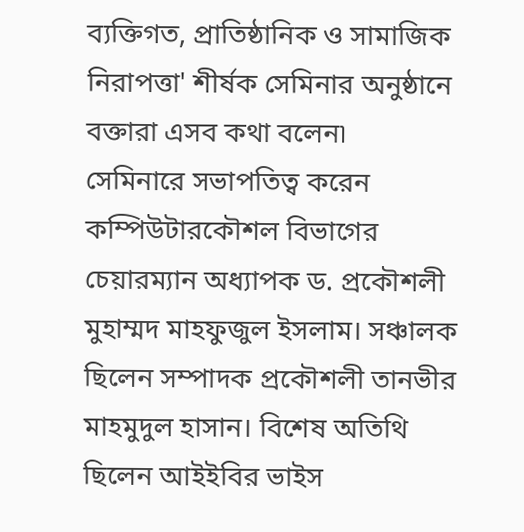ব্যক্তিগত, প্রাতিষ্ঠানিক ও সামাজিক নিরাপত্তা' শীর্ষক সেমিনার অনুষ্ঠানে বক্তারা এসব কথা বলেন৷
সেমিনারে সভাপতিত্ব করেন কম্পিউটারকৌশল বিভাগের চেয়ারম্যান অধ্যাপক ড. প্রকৌশলী মুহাম্মদ মাহফুজুল ইসলাম। সঞ্চালক ছিলেন সম্পাদক প্রকৌশলী তানভীর মাহমুদুল হাসান। বিশেষ অতিথি ছিলেন আইইবির ভাইস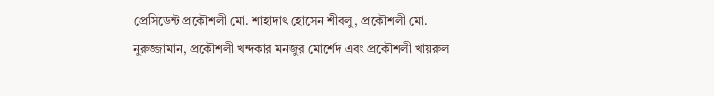প্রেসিডেন্ট প্রকৌশলী মো. শাহাদাৎ হোসেন শীবলু, প্রকৌশলী মো. নুরুজ্জামান, প্রকৌশলী খন্দকার মনজুর মোর্শেদ এবং প্রকৌশলী খায়রুল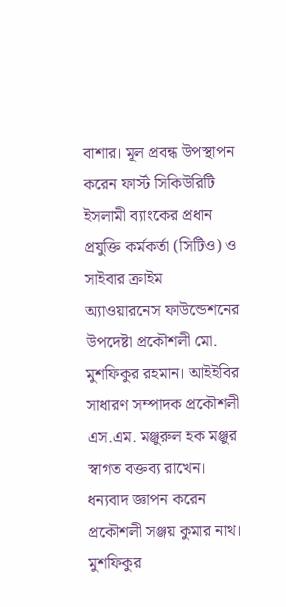বাশার। মূল প্রবন্ধ উপস্থাপন করেন ফার্স্ট সিকিউরিটি ইসলামী ব্যাংকের প্রধান প্রযুক্তি কর্মকর্তা (সিটিও) ও সাইবার ক্রাইম অ্যাওয়ারনেস ফাউন্ডেশনের উপদেষ্টা প্রকৌশলী মো. মুশফিকুর রহমান। আইইবির সাধারণ সম্পাদক প্রকৌশলী এস.এম. মঞ্জুরুল হক মঞ্জুর স্বাগত বক্তব্য রাখেন। ধন্যবাদ জ্ঞাপন করেন প্রকৌশলী সঞ্জয় কুমার নাথ।
মুশফিকুর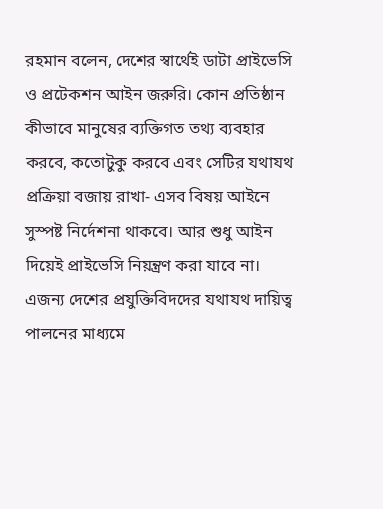রহমান বলেন, দেশের স্বার্থেই ডাটা প্রাইভেসি ও প্রটেকশন আইন জরুরি। কোন প্রতিষ্ঠান কীভাবে মানুষের ব্যক্তিগত তথ্য ব্যবহার করবে, কতোটুকু করবে এবং সেটির যথাযথ প্রক্রিয়া বজায় রাখা- এসব বিষয় আইনে সুস্পষ্ট নির্দেশনা থাকবে। আর শুধু আইন দিয়েই প্রাইভেসি নিয়ন্ত্রণ করা যাবে না। এজন্য দেশের প্রযুক্তিবিদদের যথাযথ দায়িত্ব পালনের মাধ্যমে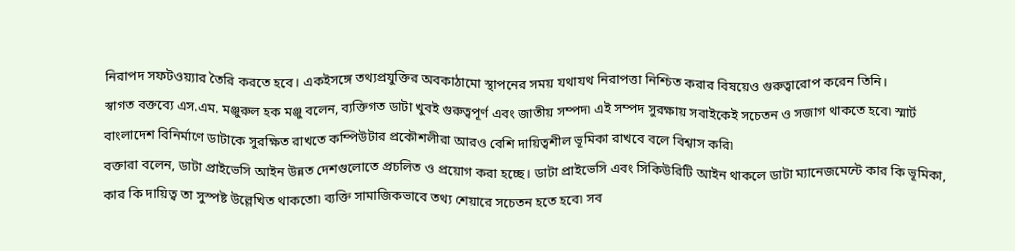নিরাপদ সফটওয়্যার তৈরি করতে হবে। একইসঙ্গে তথ্যপ্রযুক্তির অবকাঠামো স্থাপনের সময় যথাযথ নিরাপত্তা নিশ্চিত করার বিষয়েও গুরুত্বারোপ করেন তিনি।
স্বাগত বক্তব্যে এস.এম. মঞ্জুরুল হক মঞ্জু বলেন, ব্যক্তিগত ডাটা খুবই গুরুত্বপূর্ণ এবং জাতীয় সম্পদ৷ এই সম্পদ সুরক্ষায় সবাইকেই সচেতন ও সজাগ থাকতে হবে৷ স্মার্ট বাংলাদেশ বিনির্মাণে ডাটাকে সুরক্ষিত রাখতে কম্পিউটার প্রকৌশলীরা আরও বেশি দায়িত্বশীল ভূমিকা রাখবে বলে বিশ্বাস করি৷
বক্তারা বলেন, ডাটা প্রাইভেসি আইন উন্নত দেশগুলোতে প্রচলিত ও প্রয়োগ করা হচ্ছে। ডাটা প্রাইভেসি এবং সিকিউরিটি আইন থাকলে ডাটা ম্যানেজমেন্টে কার কি ভূমিকা, কার কি দায়িত্ব তা সুস্পষ্ট উল্লেখিত থাকতো৷ ব্যক্তি সামাজিকভাবে তথ্য শেয়ারে সচেতন হতে হবে৷ সব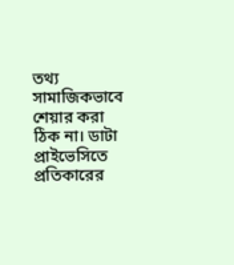তথ্য সামাজিকভাবে শেয়ার করা ঠিক না। ডাটা প্রাইভেসিতে প্রতিকারের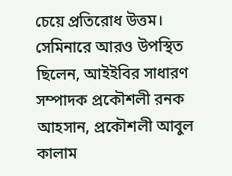চেয়ে প্রতিরোধ উত্তম।
সেমিনারে আরও উপস্থিত ছিলেন, আইইবির সাধারণ সম্পাদক প্রকৌশলী রনক আহসান, প্রকৌশলী আবুল কালাম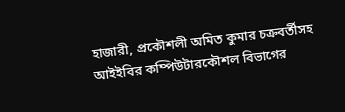হাজারী, প্রকৌশলী অমিত কুমার চক্রবর্তীসহ আইইবির কম্পিউটারকৌশল বিভাগের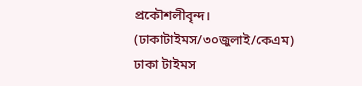প্রকৌশলীবৃন্দ।
(ঢাকাটাইমস/৩০জুলাই/কেএম)
ঢাকা টাইমস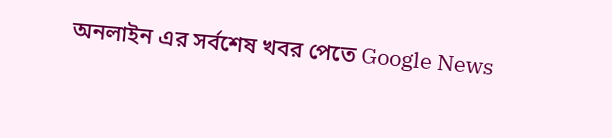অনলাইন এর সর্বশেষ খবর পেতে Google News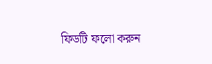ফিডটি ফলো করুন